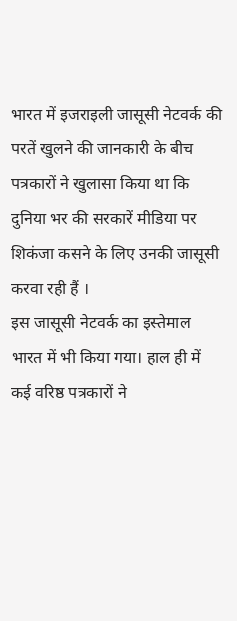भारत में इजराइली जासूसी नेटवर्क की परतें खुलने की जानकारी के बीच पत्रकारों ने खुलासा किया था कि दुनिया भर की सरकारें मीडिया पर शिकंजा कसने के लिए उनकी जासूसी करवा रही हैं ।
इस जासूसी नेटवर्क का इस्तेमाल भारत में भी किया गया। हाल ही में कई वरिष्ठ पत्रकारों ने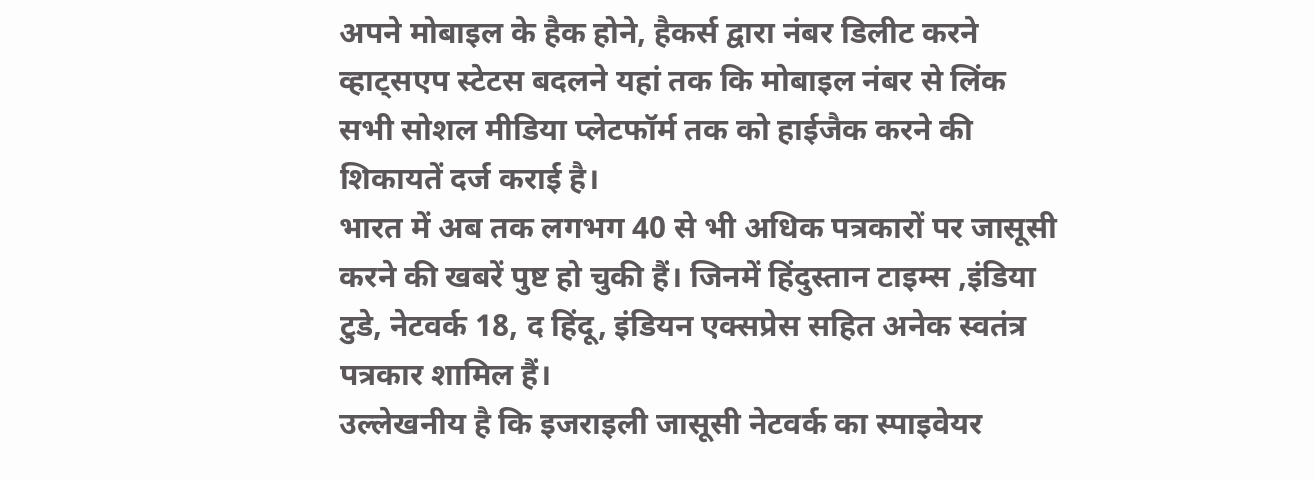अपने मोबाइल के हैक होने, हैकर्स द्वारा नंबर डिलीट करने व्हाट्सएप स्टेटस बदलने यहां तक कि मोबाइल नंबर से लिंक सभी सोशल मीडिया प्लेटफॉर्म तक को हाईजैक करने की शिकायतें दर्ज कराई है।
भारत में अब तक लगभग 40 से भी अधिक पत्रकारों पर जासूसी करने की खबरें पुष्ट हो चुकी हैं। जिनमें हिंदुस्तान टाइम्स ,इंडिया टुडे, नेटवर्क 18, द हिंदू, इंडियन एक्सप्रेस सहित अनेक स्वतंत्र पत्रकार शामिल हैं।
उल्लेखनीय है कि इजराइली जासूसी नेटवर्क का स्पाइवेयर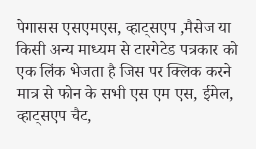पेगासस एसएमएस, व्हाट्सएप ,मैसेज या किसी अन्य माध्यम से टारगेटेड पत्रकार को एक लिंक भेजता है जिस पर क्लिक करने मात्र से फोन के सभी एस एम एस, ईमेल, व्हाट्सएप चैट,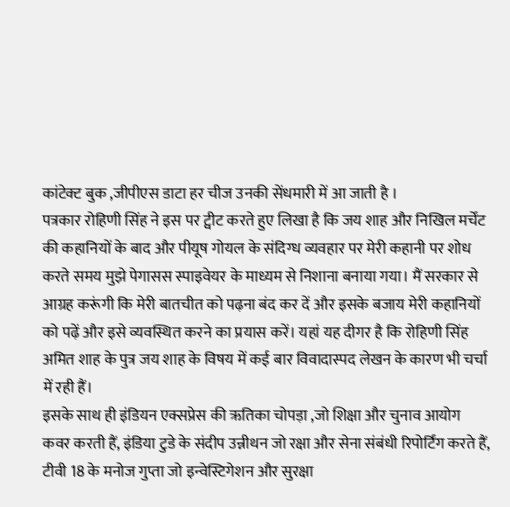कांटेक्ट बुक ,जीपीएस डाटा हर चीज उनकी सेंधमारी में आ जाती है ।
पत्रकार रोहिणी सिंह ने इस पर ट्वीट करते हुए लिखा है कि जय शाह और निखिल मर्चेंट की कहानियों के बाद और पीयूष गोयल के संदिग्ध व्यवहार पर मेरी कहानी पर शोध करते समय मुझे पेगासस स्पाइवेयर के माध्यम से निशाना बनाया गया। मैं सरकार से आग्रह करूंगी कि मेरी बातचीत को पढ़ना बंद कर दें और इसके बजाय मेरी कहानियों को पढ़ें और इसे व्यवस्थित करने का प्रयास करें। यहां यह दीगर है कि रोहिणी सिंह अमित शाह के पुत्र जय शाह के विषय में कई बार विवादास्पद लेखन के कारण भी चर्चा में रही हैं।
इसके साथ ही इंडियन एक्सप्रेस की ऋतिका चोपड़ा ,जो शिक्षा और चुनाव आयोग कवर करती हैं, इंडिया टुडे के संदीप उन्नीथन जो रक्षा और सेना संबंधी रिपोर्टिंग करते हैं, टीवी 18 के मनोज गुप्ता जो इन्वेस्टिगेशन और सुरक्षा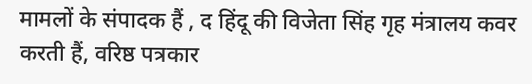मामलों के संपादक हैं , द हिंदू की विजेता सिंह गृह मंत्रालय कवर करती हैं, वरिष्ठ पत्रकार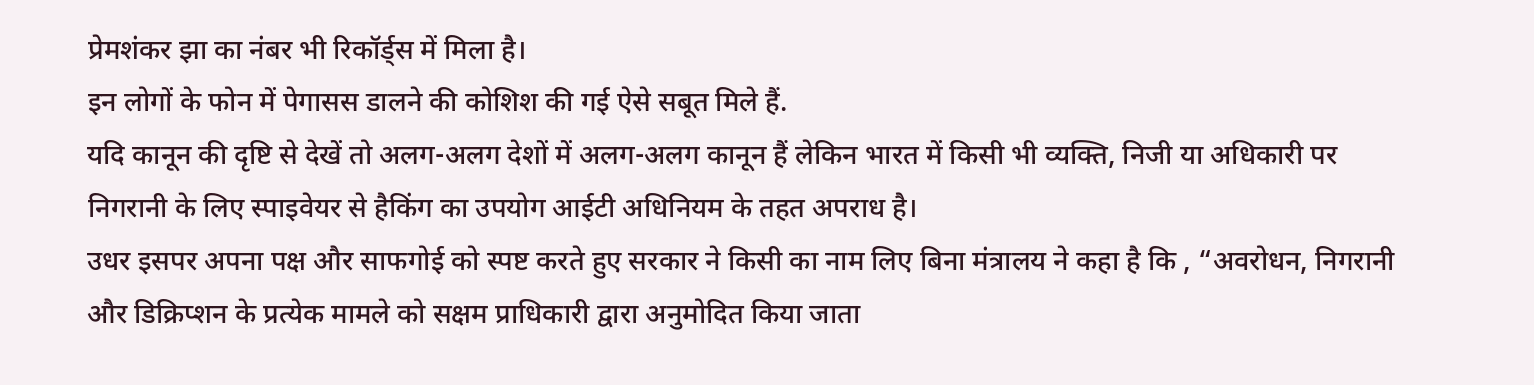प्रेमशंकर झा का नंबर भी रिकॉर्ड्स में मिला है।
इन लोगों के फोन में पेगासस डालने की कोशिश की गई ऐसे सबूत मिले हैं.
यदि कानून की दृष्टि से देखें तो अलग-अलग देशों में अलग-अलग कानून हैं लेकिन भारत में किसी भी व्यक्ति, निजी या अधिकारी पर निगरानी के लिए स्पाइवेयर से हैकिंग का उपयोग आईटी अधिनियम के तहत अपराध है।
उधर इसपर अपना पक्ष और साफगोई को स्पष्ट करते हुए सरकार ने किसी का नाम लिए बिना मंत्रालय ने कहा है कि , “अवरोधन, निगरानी और डिक्रिप्शन के प्रत्येक मामले को सक्षम प्राधिकारी द्वारा अनुमोदित किया जाता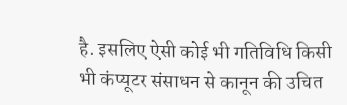है. इसलिए ऐसी कोई भी गतिविधि किसी भी कंप्यूटर संसाधन से कानून की उचित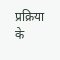प्रक्रिया के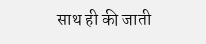साथ ही की जाती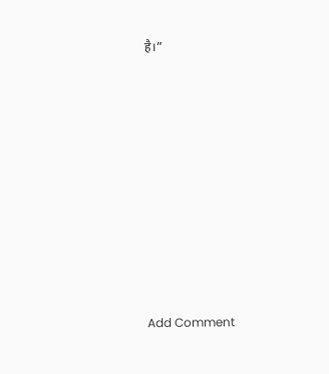है।”











Add Comment